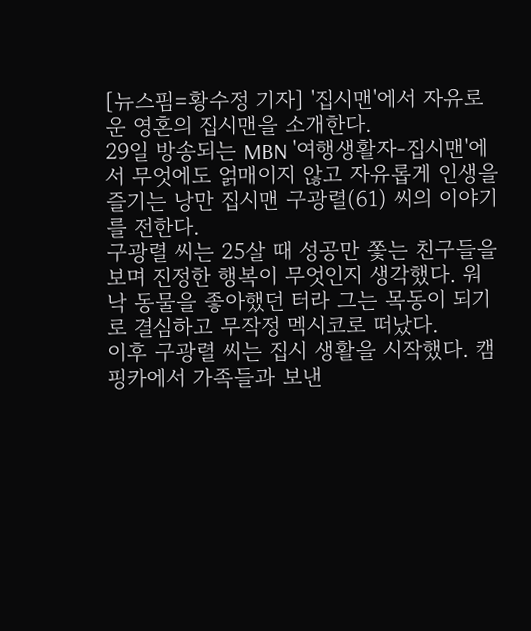[뉴스핌=황수정 기자] '집시맨'에서 자유로운 영혼의 집시맨을 소개한다.
29일 방송되는 MBN '여행생활자-집시맨'에서 무엇에도 얽매이지 않고 자유롭게 인생을 즐기는 낭만 집시맨 구광렬(61) 씨의 이야기를 전한다.
구광렬 씨는 25살 때 성공만 쫓는 친구들을 보며 진정한 행복이 무엇인지 생각했다. 워낙 동물을 좋아했던 터라 그는 목동이 되기로 결심하고 무작정 멕시코로 떠났다.
이후 구광렬 씨는 집시 생활을 시작했다. 캠핑카에서 가족들과 보낸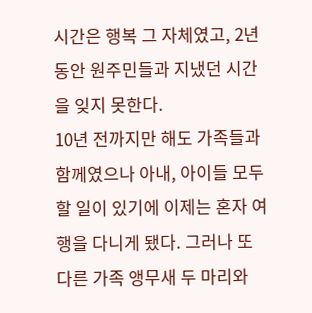시간은 행복 그 자체였고, 2년 동안 원주민들과 지냈던 시간을 잊지 못한다.
10년 전까지만 해도 가족들과 함께였으나 아내, 아이들 모두 할 일이 있기에 이제는 혼자 여행을 다니게 됐다. 그러나 또 다른 가족 앵무새 두 마리와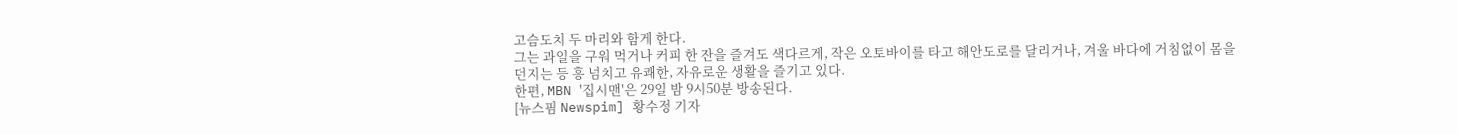고슴도치 두 마리와 함게 한다.
그는 과일을 구워 먹거나 커피 한 잔을 즐겨도 색다르게, 작은 오토바이를 타고 해안도로를 달리거나, 겨울 바다에 거침없이 몸을 던지는 등 흥 넘치고 유쾌한, 자유로운 생활을 즐기고 있다.
한편, MBN '집시맨'은 29일 밤 9시50분 방송된다.
[뉴스핌 Newspim] 황수정 기자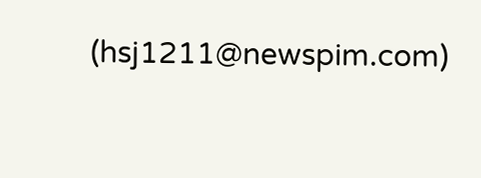(hsj1211@newspim.com)